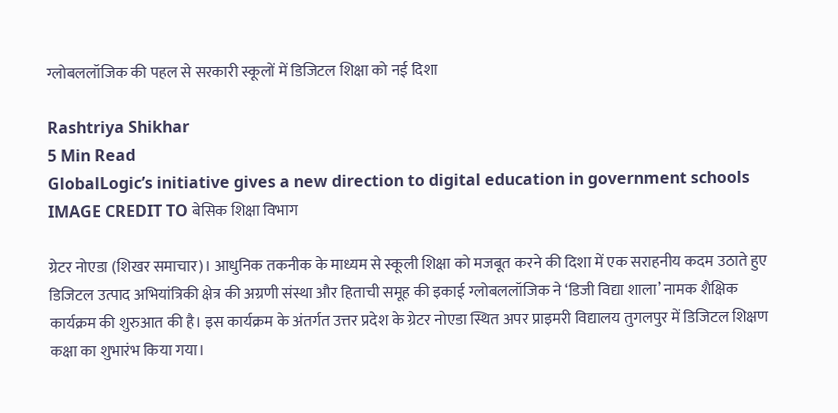ग्लोबललॉजिक की पहल से सरकारी स्कूलों में डिजिटल शिक्षा को नई दिशा

Rashtriya Shikhar
5 Min Read
GlobalLogic’s initiative gives a new direction to digital education in government schools IMAGE CREDIT TO बेसिक शिक्षा विभाग

ग्रेटर नोएडा (शिखर समाचार)। आधुनिक तकनीक के माध्यम से स्कूली शिक्षा को मजबूत करने की दिशा में एक सराहनीय कदम उठाते हुए डिजिटल उत्पाद अभियांत्रिकी क्षेत्र की अग्रणी संस्था और हिताची समूह की इकाई ग्लोबललॉजिक ने ‘डिजी विद्या शाला’ नामक शैक्षिक कार्यक्रम की शुरुआत की है। इस कार्यक्रम के अंतर्गत उत्तर प्रदेश के ग्रेटर नोएडा स्थित अपर प्राइमरी विद्यालय तुगलपुर में डिजिटल शिक्षण कक्षा का शुभारंभ किया गया।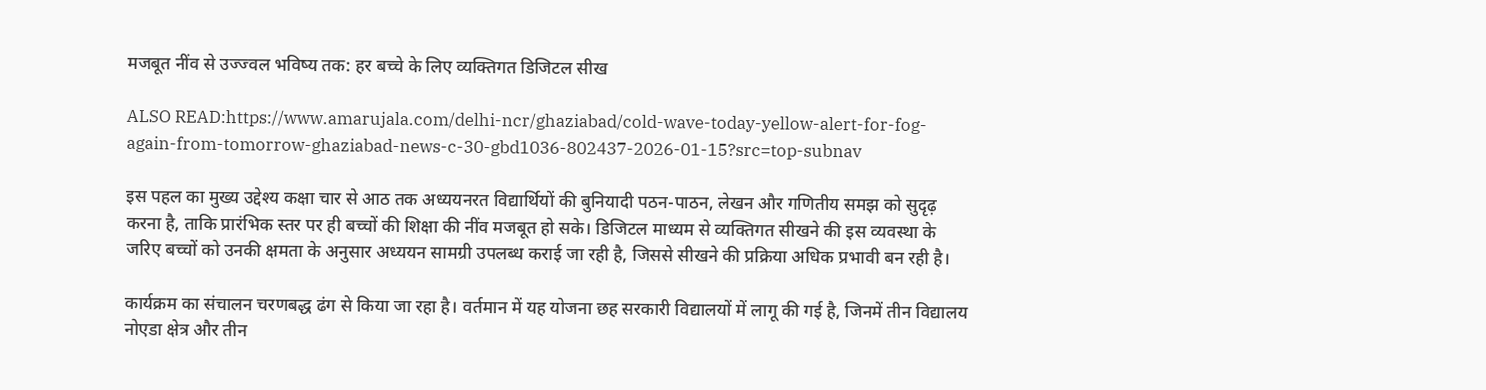मजबूत नींव से उज्ज्वल भविष्य तक: हर बच्चे के लिए व्यक्तिगत डिजिटल सीख

ALSO READ:https://www.amarujala.com/delhi-ncr/ghaziabad/cold-wave-today-yellow-alert-for-fog-again-from-tomorrow-ghaziabad-news-c-30-gbd1036-802437-2026-01-15?src=top-subnav

इस पहल का मुख्य उद्देश्य कक्षा चार से आठ तक अध्ययनरत विद्यार्थियों की बुनियादी पठन-पाठन, लेखन और गणितीय समझ को सुदृढ़ करना है, ताकि प्रारंभिक स्तर पर ही बच्चों की शिक्षा की नींव मजबूत हो सके। डिजिटल माध्यम से व्यक्तिगत सीखने की इस व्यवस्था के जरिए बच्चों को उनकी क्षमता के अनुसार अध्ययन सामग्री उपलब्ध कराई जा रही है, जिससे सीखने की प्रक्रिया अधिक प्रभावी बन रही है।

कार्यक्रम का संचालन चरणबद्ध ढंग से किया जा रहा है। वर्तमान में यह योजना छह सरकारी विद्यालयों में लागू की गई है, जिनमें तीन विद्यालय नोएडा क्षेत्र और तीन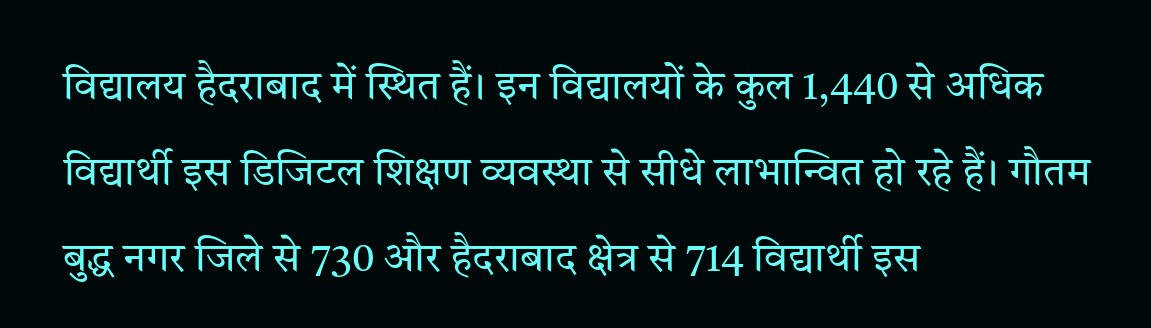विद्यालय हैदराबाद में स्थित हैं। इन विद्यालयों के कुल 1,440 से अधिक विद्यार्थी इस डिजिटल शिक्षण व्यवस्था से सीधे लाभान्वित हो रहे हैं। गौतम बुद्ध नगर जिले से 730 और हैदराबाद क्षेत्र से 714 विद्यार्थी इस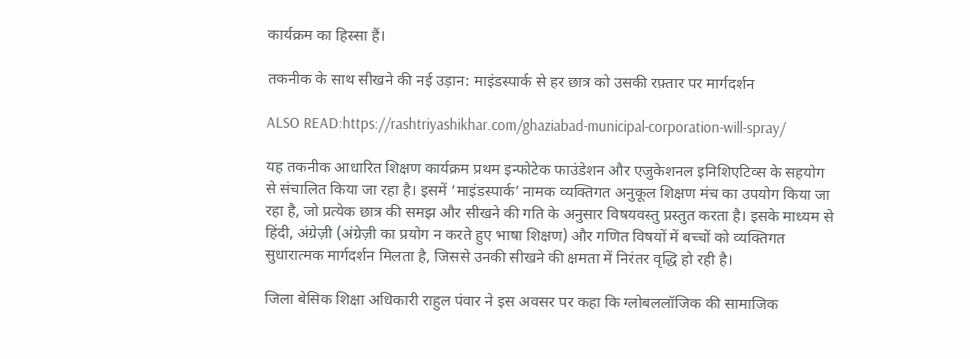कार्यक्रम का हिस्सा हैं।

तकनीक के साथ सीखने की नई उड़ान: माइंडस्पार्क से हर छात्र को उसकी रफ़्तार पर मार्गदर्शन

ALSO READ:https://rashtriyashikhar.com/ghaziabad-municipal-corporation-will-spray/

यह तकनीक आधारित शिक्षण कार्यक्रम प्रथम इन्फोटेक फाउंडेशन और एजुकेशनल इनिशिएटिव्स के सहयोग से संचालित किया जा रहा है। इसमें ‘माइंडस्पार्क’ नामक व्यक्तिगत अनुकूल शिक्षण मंच का उपयोग किया जा रहा है, जो प्रत्येक छात्र की समझ और सीखने की गति के अनुसार विषयवस्तु प्रस्तुत करता है। इसके माध्यम से हिंदी, अंग्रेज़ी (अंग्रेज़ी का प्रयोग न करते हुए भाषा शिक्षण) और गणित विषयों में बच्चों को व्यक्तिगत सुधारात्मक मार्गदर्शन मिलता है, जिससे उनकी सीखने की क्षमता में निरंतर वृद्धि हो रही है।

जिला बेसिक शिक्षा अधिकारी राहुल पंवार ने इस अवसर पर कहा कि ग्लोबललॉजिक की सामाजिक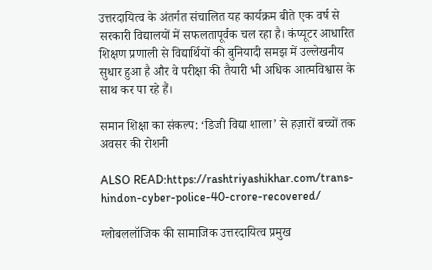उत्तरदायित्व के अंतर्गत संचालित यह कार्यक्रम बीते एक वर्ष से सरकारी विद्यालयों में सफलतापूर्वक चल रहा है। कंप्यूटर आधारित शिक्षण प्रणाली से विद्यार्थियों की बुनियादी समझ में उल्लेखनीय सुधार हुआ है और वे परीक्षा की तैयारी भी अधिक आत्मविश्वास के साथ कर पा रहे हैं।

समान शिक्षा का संकल्प: ‘डिजी विद्या शाला’ से हज़ारों बच्चों तक अवसर की रोशनी

ALSO READ:https://rashtriyashikhar.com/trans-hindon-cyber-police-40-crore-recovered/

ग्लोबललॉजिक की सामाजिक उत्तरदायित्व प्रमुख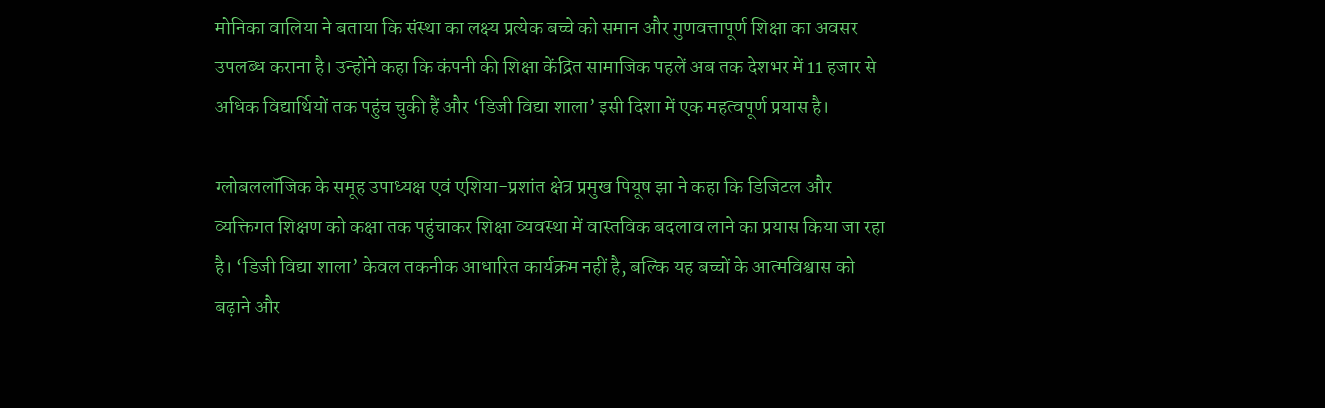मोनिका वालिया ने बताया कि संस्था का लक्ष्य प्रत्येक बच्चे को समान और गुणवत्तापूर्ण शिक्षा का अवसर उपलब्ध कराना है। उन्होंने कहा कि कंपनी की शिक्षा केंद्रित सामाजिक पहलें अब तक देशभर में 11 हजार से अधिक विद्यार्थियों तक पहुंच चुकी हैं और ‘डिजी विद्या शाला’ इसी दिशा में एक महत्वपूर्ण प्रयास है।

ग्लोबललॉजिक के समूह उपाध्यक्ष एवं एशिया-प्रशांत क्षेत्र प्रमुख पियूष झा ने कहा कि डिजिटल और व्यक्तिगत शिक्षण को कक्षा तक पहुंचाकर शिक्षा व्यवस्था में वास्तविक बदलाव लाने का प्रयास किया जा रहा है। ‘डिजी विद्या शाला’ केवल तकनीक आधारित कार्यक्रम नहीं है, बल्कि यह बच्चों के आत्मविश्वास को बढ़ाने और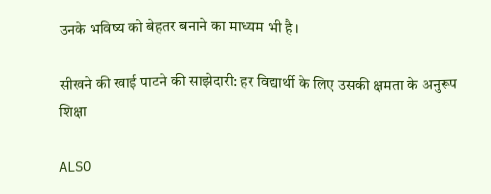उनके भविष्य को बेहतर बनाने का माध्यम भी है।

सीखने की खाई पाटने की साझेदारी: हर विद्यार्थी के लिए उसकी क्षमता के अनुरूप शिक्षा

ALSO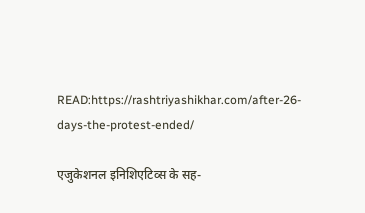READ:https://rashtriyashikhar.com/after-26-days-the-protest-ended/

एजुकेशनल इनिशिएटिव्स के सह-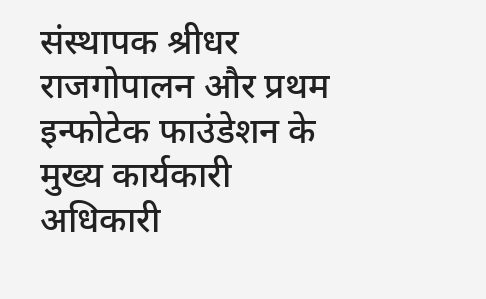संस्थापक श्रीधर राजगोपालन और प्रथम इन्फोटेक फाउंडेशन के मुख्य कार्यकारी अधिकारी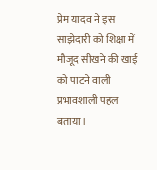प्रेम यादव ने इस साझेदारी को शिक्षा में मौजूद सीखने की खाई को पाटने वाली प्रभावशाली पहल बताया।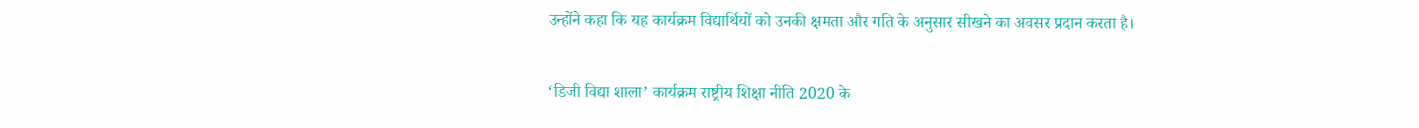उन्होंने कहा कि यह कार्यक्रम विद्यार्थियों को उनकी क्षमता और गति के अनुसार सीखने का अवसर प्रदान करता है।

‘डिजी विद्या शाला’ कार्यक्रम राष्ट्रीय शिक्षा नीति 2020 के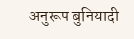अनुरूप बुनियादी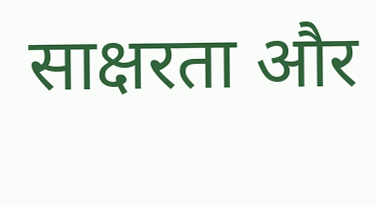साक्षरता और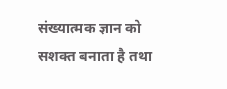संख्यात्मक ज्ञान को सशक्त बनाता है तथा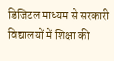डिजिटल माध्यम से सरकारी विद्यालयों में शिक्षा की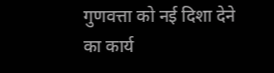गुणवत्ता को नई दिशा देने का कार्य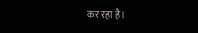कर रहा है।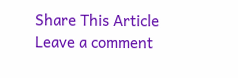Share This Article
Leave a comment